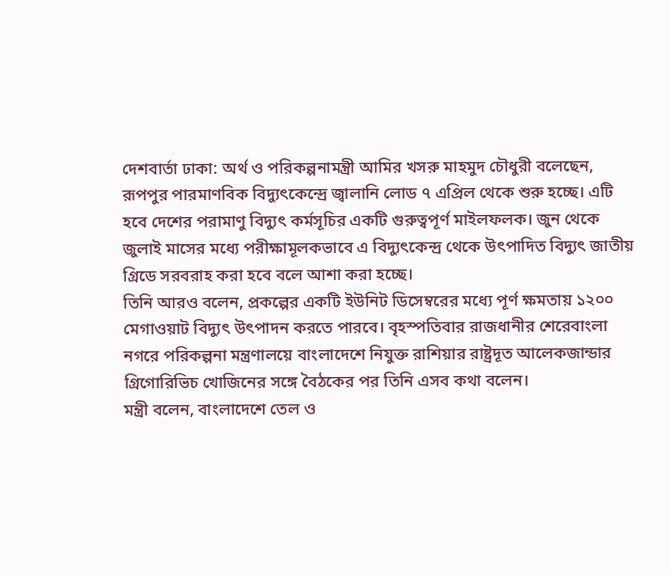দেশবার্তা ঢাকা: অর্থ ও পরিকল্পনামন্ত্রী আমির খসরু মাহমুদ চৌধুরী বলেছেন, রূপপুর পারমাণবিক বিদ্যুৎকেন্দ্রে জ্বালানি লোড ৭ এপ্রিল থেকে শুরু হচ্ছে। এটি হবে দেশের পরামাণু বিদ্যুৎ কর্মসূচির একটি গুরুত্বপূর্ণ মাইলফলক। জুন থেকে জুলাই মাসের মধ্যে পরীক্ষামূলকভাবে এ বিদ্যুৎকেন্দ্র থেকে উৎপাদিত বিদ্যুৎ জাতীয় গ্রিডে সরবরাহ করা হবে বলে আশা করা হচ্ছে।
তিনি আরও বলেন, প্রকল্পের একটি ইউনিট ডিসেম্বরের মধ্যে পূর্ণ ক্ষমতায় ১২০০ মেগাওয়াট বিদ্যুৎ উৎপাদন করতে পারবে। বৃহস্পতিবার রাজধানীর শেরেবাংলা নগরে পরিকল্পনা মন্ত্রণালয়ে বাংলাদেশে নিযুক্ত রাশিয়ার রাষ্ট্রদূত আলেকজান্ডার গ্রিগোরিভিচ খোজিনের সঙ্গে বৈঠকের পর তিনি এসব কথা বলেন।
মন্ত্রী বলেন, বাংলাদেশে তেল ও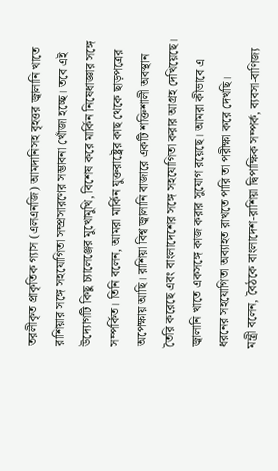তরলীকৃত প্রাকৃতিক গ্যাস (এলএনজি) আমদানিসহ বৃহত্তর জ্বালানি খাতে রাশিয়ার সঙ্গে সহযোগিতা সম্প্রসারণের সম্ভাবনা খোঁজা হচ্ছে। তবে এই উদ্যোগটি কিছু চ্যালেঞ্জের মুখোমুখি, বিশেষ করে মার্কিন নিষেধাজ্ঞার সঙ্গে সম্পর্কিত। তিনি বলেন, আমরা মার্কিন যুক্তরাষ্ট্রের কাছ থেকে ছাড়পত্রের অপেক্ষায় আছি। রাশিয়া বিশ্ব জ্বালানি বাজারে একটি শক্তিশালী অবস্থান তৈরি করেছে এবং বাংলাদেশের সঙ্গে সহযোগিতা করার আগ্রহ দেখিয়েছে। জ্বালানি খাতে একসঙ্গে কাজ করার সুযোগ রয়েছে। আমরা কীভাবে এ ধরনের সহযোগিতা অব্যাহত রাখতে পারি তা পরীক্ষা করে দেখছি।
মন্ত্রী বলেন, বৈঠকে বাংলাদেশ-রাশিয়া দ্বিপাক্ষিক সম্পর্ক, ব্যবসা-বাণিজ্য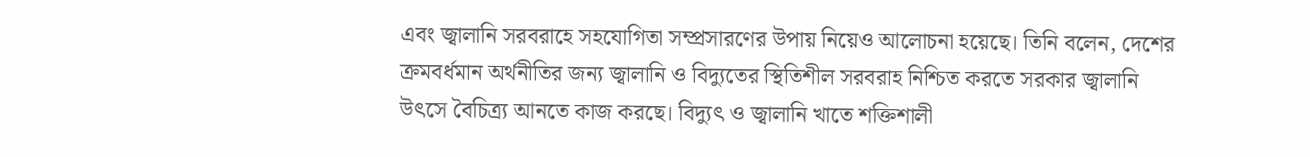এবং জ্বালানি সরবরাহে সহযোগিতা সম্প্রসারণের উপায় নিয়েও আলোচনা হয়েছে। তিনি বলেন, দেশের ক্রমবর্ধমান অর্থনীতির জন্য জ্বালানি ও বিদ্যুতের স্থিতিশীল সরবরাহ নিশ্চিত করতে সরকার জ্বালানি উৎসে বৈচিত্র্য আনতে কাজ করছে। বিদ্যুৎ ও জ্বালানি খাতে শক্তিশালী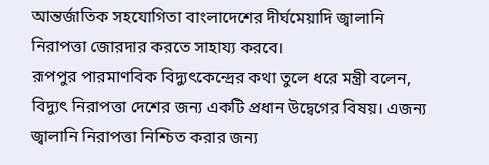আন্তর্জাতিক সহযোগিতা বাংলাদেশের দীর্ঘমেয়াদি জ্বালানি নিরাপত্তা জোরদার করতে সাহায্য করবে।
রূপপুর পারমাণবিক বিদ্যুৎকেন্দ্রের কথা তুলে ধরে মন্ত্রী বলেন, বিদ্যুৎ নিরাপত্তা দেশের জন্য একটি প্রধান উদ্বেগের বিষয়। এজন্য জ্বালানি নিরাপত্তা নিশ্চিত করার জন্য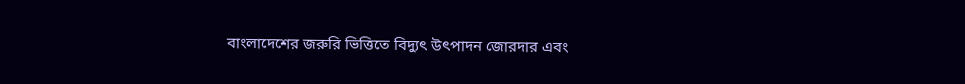বাংলাদেশের জরুরি ভিত্তিতে বিদ্যুৎ উৎপাদন জোরদার এবং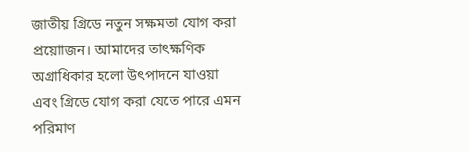জাতীয় গ্রিডে নতুন সক্ষমতা যোগ করা প্রয়োাজন। আমাদের তাৎক্ষণিক অগ্রাধিকার হলো উৎপাদনে যাওয়া এবং গ্রিডে যোগ করা যেতে পারে এমন পরিমাণ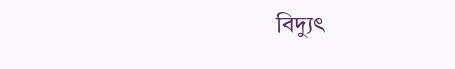বিদ্যুৎ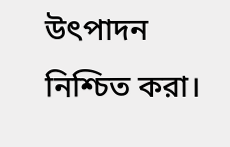উৎপাদন নিশ্চিত করা।